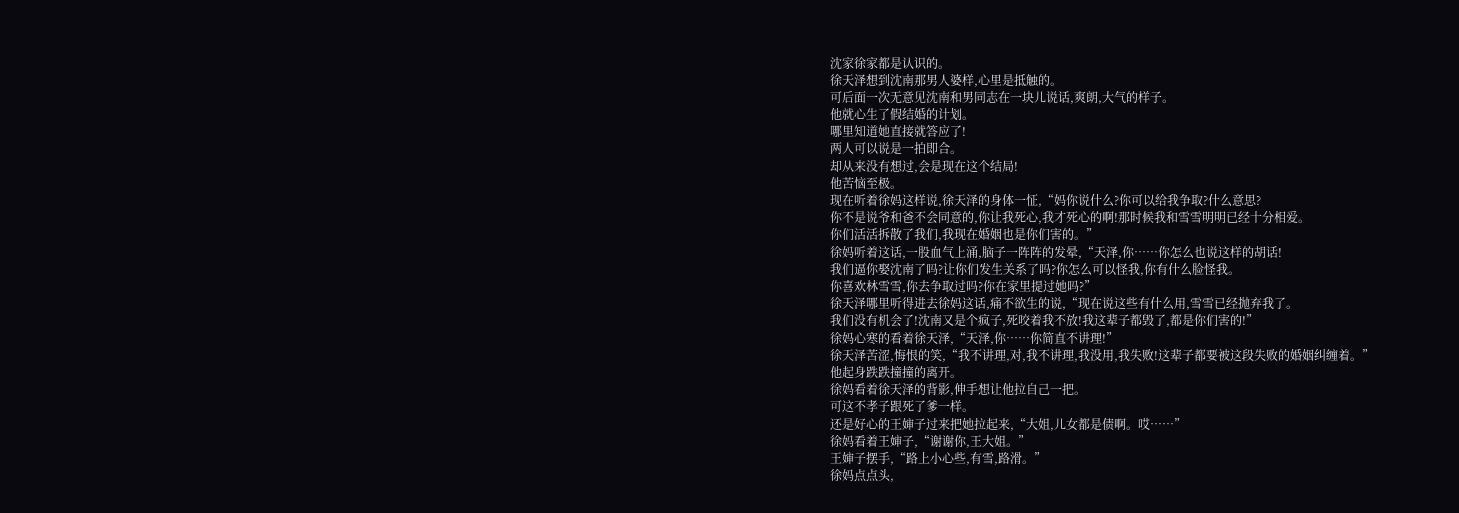沈家徐家都是认识的。
徐天泽想到沈南那男人婆样,心里是抵触的。
可后面一次无意见沈南和男同志在一块儿说话,爽朗,大气的样子。
他就心生了假结婚的计划。
哪里知道她直接就答应了!
两人可以说是一拍即合。
却从来没有想过,会是现在这个结局!
他苦恼至极。
现在听着徐妈这样说,徐天泽的身体一怔,“妈你说什么?你可以给我争取?什么意思?
你不是说爷和爸不会同意的,你让我死心,我才死心的啊!那时候我和雪雪明明已经十分相爱。
你们活活拆散了我们,我现在婚姻也是你们害的。”
徐妈听着这话,一股血气上涌,脑子一阵阵的发晕,“天泽,你……你怎么也说这样的胡话!
我们逼你娶沈南了吗?让你们发生关系了吗?你怎么可以怪我,你有什么脸怪我。
你喜欢林雪雪,你去争取过吗?你在家里提过她吗?”
徐天泽哪里听得进去徐妈这话,痛不欲生的说,“现在说这些有什么用,雪雪已经抛弃我了。
我们没有机会了!沈南又是个疯子,死咬着我不放!我这辈子都毁了,都是你们害的!”
徐妈心寒的看着徐天泽,“天泽,你……你简直不讲理!”
徐天泽苦涩,悔恨的笑,“我不讲理,对,我不讲理,我没用,我失败!这辈子都要被这段失败的婚姻纠缠着。”
他起身跌跌撞撞的离开。
徐妈看着徐天泽的背影,伸手想让他拉自己一把。
可这不孝子跟死了爹一样。
还是好心的王婶子过来把她拉起来,“大姐,儿女都是债啊。哎……”
徐妈看着王婶子,“谢谢你,王大姐。”
王婶子摆手,“路上小心些,有雪,路滑。”
徐妈点点头,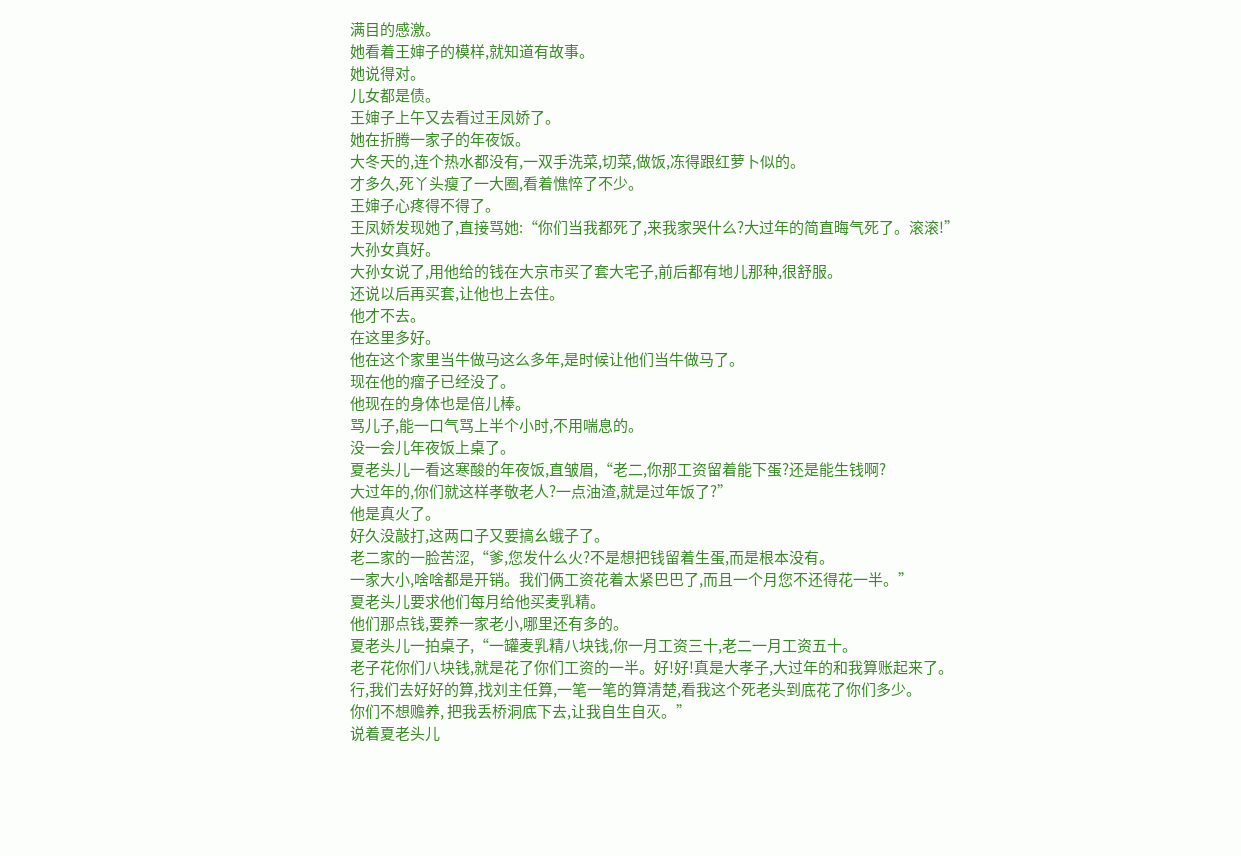满目的感激。
她看着王婶子的模样,就知道有故事。
她说得对。
儿女都是债。
王婶子上午又去看过王凤娇了。
她在折腾一家子的年夜饭。
大冬天的,连个热水都没有,一双手洗菜,切菜,做饭,冻得跟红萝卜似的。
才多久,死丫头瘦了一大圈,看着憔悴了不少。
王婶子心疼得不得了。
王凤娇发现她了,直接骂她:“你们当我都死了,来我家哭什么?大过年的简直晦气死了。滚滚!”
大孙女真好。
大孙女说了,用他给的钱在大京市买了套大宅子,前后都有地儿那种,很舒服。
还说以后再买套,让他也上去住。
他才不去。
在这里多好。
他在这个家里当牛做马这么多年,是时候让他们当牛做马了。
现在他的瘤子已经没了。
他现在的身体也是倍儿棒。
骂儿子,能一口气骂上半个小时,不用喘息的。
没一会儿年夜饭上桌了。
夏老头儿一看这寒酸的年夜饭,直皱眉,“老二,你那工资留着能下蛋?还是能生钱啊?
大过年的,你们就这样孝敬老人?一点油渣,就是过年饭了?”
他是真火了。
好久没敲打,这两口子又要搞幺蛾子了。
老二家的一脸苦涩,“爹,您发什么火?不是想把钱留着生蛋,而是根本没有。
一家大小,啥啥都是开销。我们俩工资花着太紧巴巴了,而且一个月您不还得花一半。”
夏老头儿要求他们每月给他买麦乳精。
他们那点钱,要养一家老小,哪里还有多的。
夏老头儿一拍桌子,“一罐麦乳精八块钱,你一月工资三十,老二一月工资五十。
老子花你们八块钱,就是花了你们工资的一半。好!好!真是大孝子,大过年的和我算账起来了。
行,我们去好好的算,找刘主任算,一笔一笔的算清楚,看我这个死老头到底花了你们多少。
你们不想赡养, 把我丢桥洞底下去,让我自生自灭。”
说着夏老头儿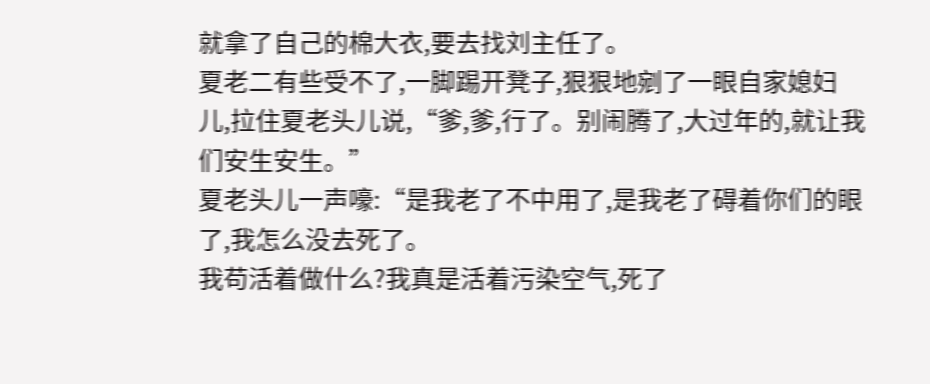就拿了自己的棉大衣,要去找刘主任了。
夏老二有些受不了,一脚踢开凳子,狠狠地剜了一眼自家媳妇儿,拉住夏老头儿说,“爹,爹,行了。别闹腾了,大过年的,就让我们安生安生。”
夏老头儿一声嚎:“是我老了不中用了,是我老了碍着你们的眼了,我怎么没去死了。
我苟活着做什么?我真是活着污染空气,死了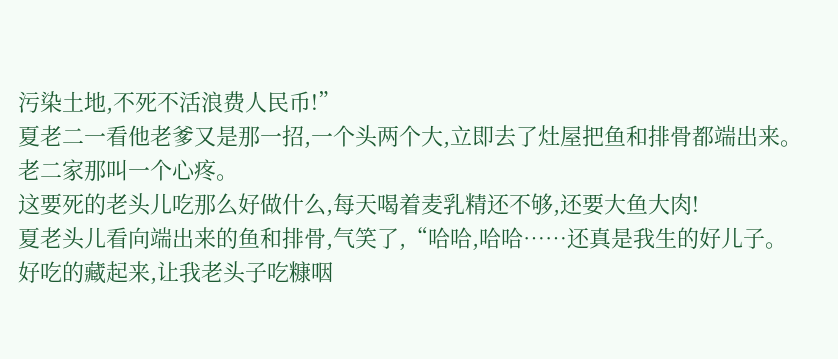污染土地,不死不活浪费人民币!”
夏老二一看他老爹又是那一招,一个头两个大,立即去了灶屋把鱼和排骨都端出来。
老二家那叫一个心疼。
这要死的老头儿吃那么好做什么,每天喝着麦乳精还不够,还要大鱼大肉!
夏老头儿看向端出来的鱼和排骨,气笑了,“哈哈,哈哈……还真是我生的好儿子。
好吃的藏起来,让我老头子吃糠咽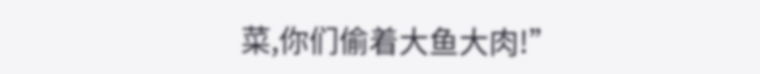菜,你们偷着大鱼大肉!”